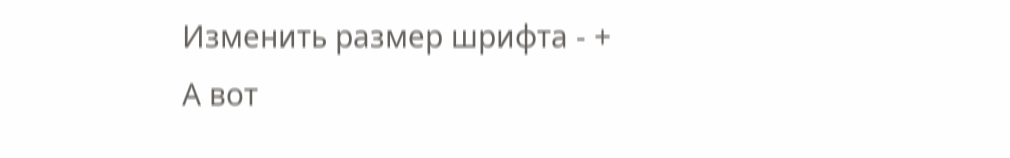Изменить размер шрифта - +
А вот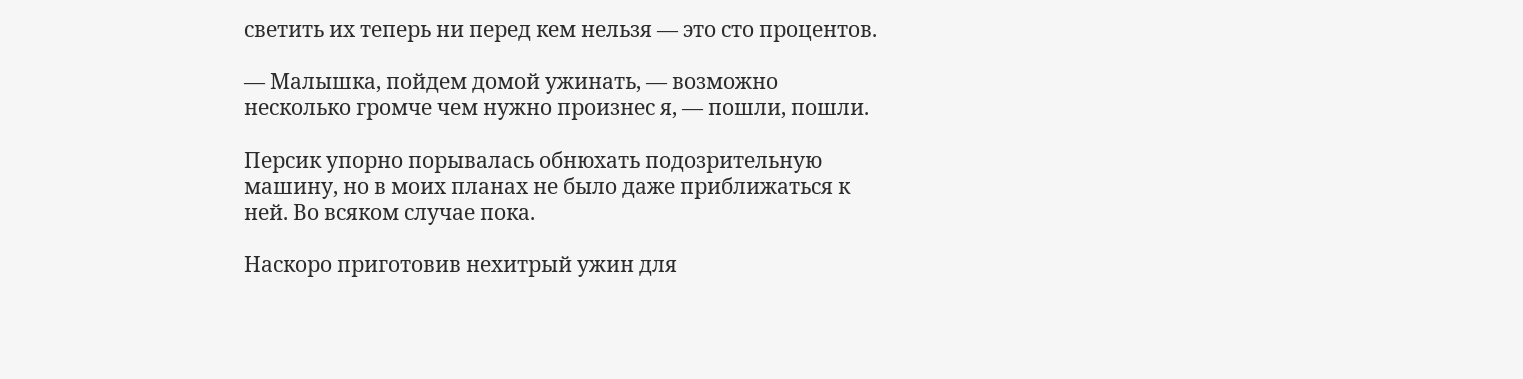светить их теперь ни перед кем нельзя — это сто процентов.

— Малышка, пойдем домой ужинать, — возможно несколько громче чем нужно произнес я, — пошли, пошли.

Персик упорно порывалась обнюхать подозрительную машину, но в моих планах не было даже приближаться к ней. Во всяком случае пока.

Наскоро приготовив нехитрый ужин для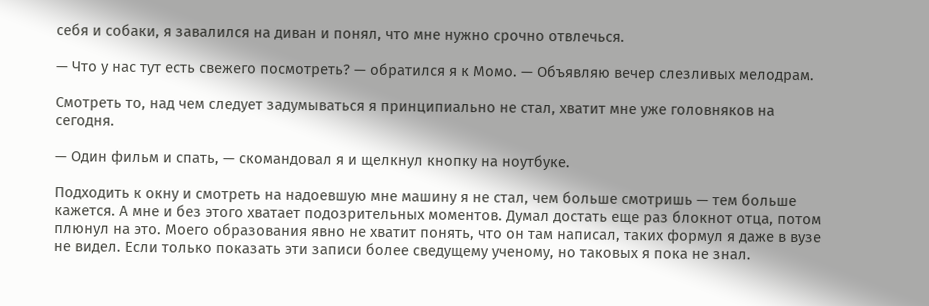себя и собаки, я завалился на диван и понял, что мне нужно срочно отвлечься.

— Что у нас тут есть свежего посмотреть? — обратился я к Момо. — Объявляю вечер слезливых мелодрам.

Смотреть то, над чем следует задумываться я принципиально не стал, хватит мне уже головняков на сегодня.

— Один фильм и спать, — скомандовал я и щелкнул кнопку на ноутбуке.

Подходить к окну и смотреть на надоевшую мне машину я не стал, чем больше смотришь — тем больше кажется. А мне и без этого хватает подозрительных моментов. Думал достать еще раз блокнот отца, потом плюнул на это. Моего образования явно не хватит понять, что он там написал, таких формул я даже в вузе не видел. Если только показать эти записи более сведущему ученому, но таковых я пока не знал.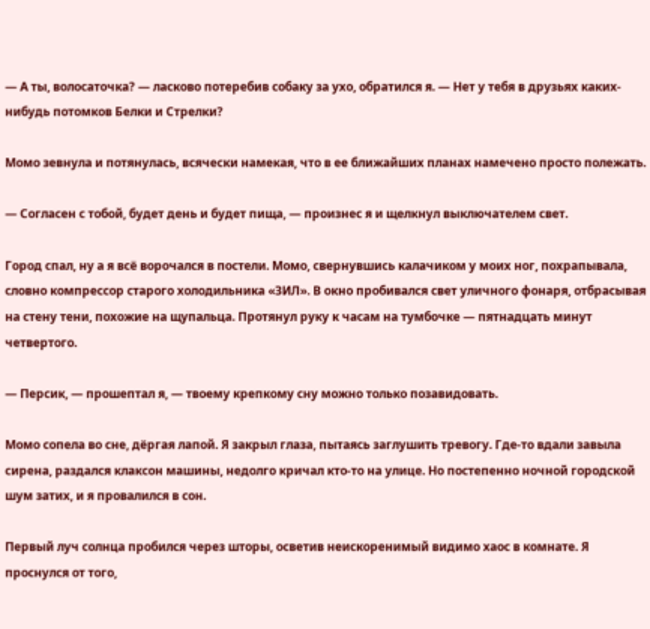— А ты, волосаточка? — ласково потеребив собаку за ухо, обратился я. — Нет у тебя в друзьях каких-нибудь потомков Белки и Стрелки?

Момо зевнула и потянулась, всячески намекая, что в ее ближайших планах намечено просто полежать.

— Согласен с тобой, будет день и будет пища, — произнес я и щелкнул выключателем свет.

Город спал, ну а я всё ворочался в постели. Момо, свернувшись калачиком у моих ног, похрапывала, словно компрессор старого холодильника «ЗИЛ». В окно пробивался свет уличного фонаря, отбрасывая на стену тени, похожие на щупальца. Протянул руку к часам на тумбочке — пятнадцать минут четвертого.

— Персик, — прошептал я, — твоему крепкому сну можно только позавидовать.

Момо сопела во сне, дёргая лапой. Я закрыл глаза, пытаясь заглушить тревогу. Где-то вдали завыла сирена, раздался клаксон машины, недолго кричал кто-то на улице. Но постепенно ночной городской шум затих, и я провалился в сон.

Первый луч солнца пробился через шторы, осветив неискоренимый видимо хаос в комнате. Я проснулся от того,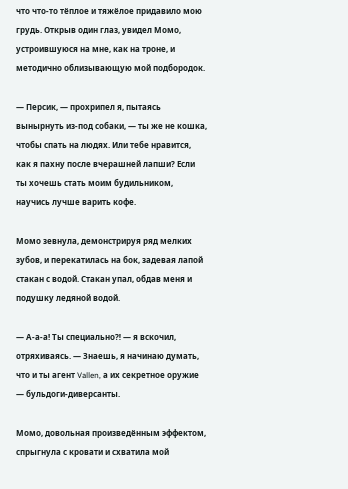что что-то тёплое и тяжёлое придавило мою грудь. Открыв один глаз, увидел Момо, устроившуюся на мне, как на троне, и методично облизывающую мой подбородок.

— Персик, — прохрипел я, пытаясь вынырнуть из-под собаки, — ты же не кошка, чтобы спать на людях. Или тебе нравится, как я пахну после вчерашней лапши? Если ты хочешь стать моим будильником, научись лучше варить кофе.

Момо зевнула, демонстрируя ряд мелких зубов, и перекатилась на бок, задевая лапой стакан с водой. Стакан упал, обдав меня и подушку ледяной водой.

— А-а-а! Ты специально⁈ — я вскочил, отряхиваясь. — Знаешь, я начинаю думать, что и ты агент Vallen, а их секретное оружие — бульдоги-диверсанты.

Момо, довольная произведённым эффектом, спрыгнула с кровати и схватила мой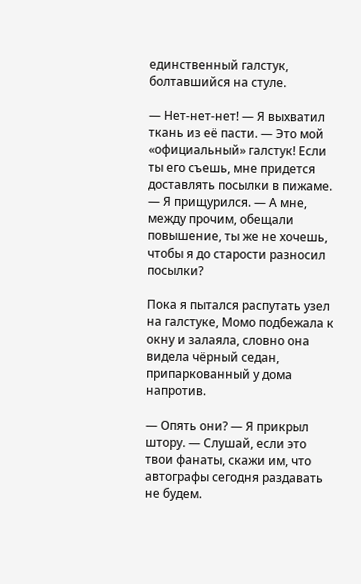единственный галстук, болтавшийся на стуле.

— Нет-нет-нет! — Я выхватил ткань из её пасти. — Это мой «официальный» галстук! Если ты его съешь, мне придется доставлять посылки в пижаме. — Я прищурился. — А мне, между прочим, обещали повышение, ты же не хочешь, чтобы я до старости разносил посылки?

Пока я пытался распутать узел на галстуке, Момо подбежала к окну и залаяла, словно она видела чёрный седан, припаркованный у дома напротив.

— Опять они? — Я прикрыл штору. — Слушай, если это твои фанаты, скажи им, что автографы сегодня раздавать не будем.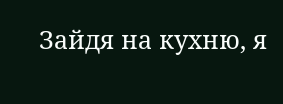Зайдя на кухню, я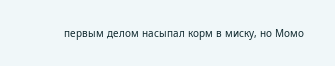первым делом насыпал корм в миску, но Момо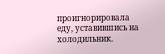проигнорировала еду, уставившись на холодильник.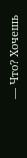— Что? Хочешь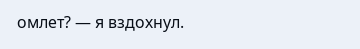омлет? — я вздохнул.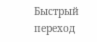Быстрый переход